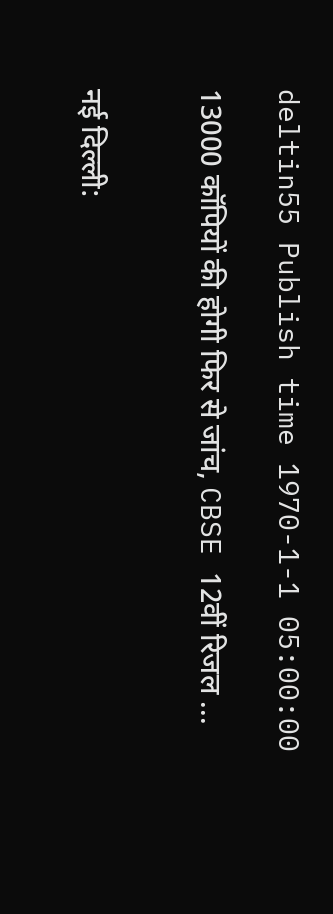deltin55 Publish time 1970-1-1 05:00:00

13000 कॉपियों की होगी फिर से जांच, CBSE 12वीं रिजल ...


नई दिल्‍ली: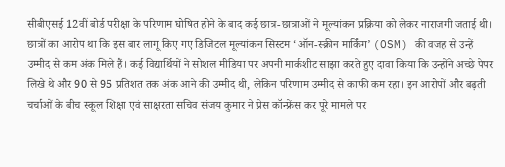सीबीएसई 12वीं बोर्ड परीक्षा के परिणाम घोषित होने के बाद कई छात्र-छात्राओं ने मूल्यांकन प्रक्रिया को लेकर नाराजगी जताई थी। छात्रों का आरोप था कि इस बार लागू किए गए डिजिटल मूल्यांकन सिस्टम ‘ऑन-स्क्रीन मार्किंग’ (OSM) की वजह से उन्हें उम्मीद से कम अंक मिले हैं। कई विद्यार्थियों ने सोशल मीडिया पर अपनी मार्कशीट साझा करते हुए दावा किया कि उन्होंने अच्छे पेपर लिखे थे और 90 से 95 प्रतिशत तक अंक आने की उम्मीद थी, लेकिन परिणाम उम्मीद से काफी कम रहा। इन आरोपों और बढ़ती चर्चाओं के बीच स्कूल शिक्षा एवं साक्षरता सचिव संजय कुमार ने प्रेस कॉन्फ्रेंस कर पूरे मामले पर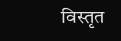विस्तृत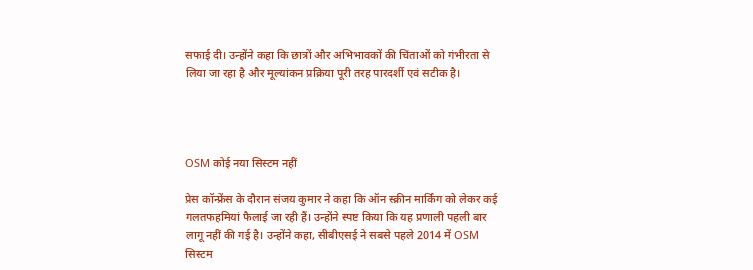सफाई दी। उन्होंने कहा कि छात्रों और अभिभावकों की चिंताओं को गंभीरता से लिया जा रहा है और मूल्यांकन प्रक्रिया पूरी तरह पारदर्शी एवं सटीक है।




OSM कोई नया सिस्टम नहीं

प्रेस कॉन्फ्रेंस के दौरान संजय कुमार ने कहा कि ऑन स्क्रीन मार्किंग को लेकर कई गलतफहमियां फैलाई जा रही हैं। उन्होंने स्पष्ट किया कि यह प्रणाली पहली बार लागू नहीं की गई है। उन्होंने कहा, सीबीएसई ने सबसे पहले 2014 में OSM सिस्टम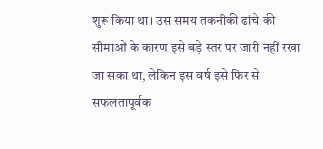शुरू किया था। उस समय तकनीकी ढांचे की सीमाओं के कारण इसे बड़े स्तर पर जारी नहीं रखा जा सका था, लेकिन इस वर्ष इसे फिर से सफलतापूर्वक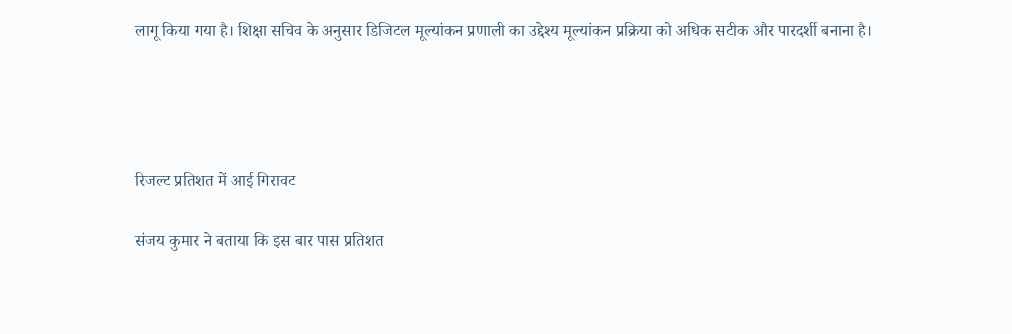लागू किया गया है। शिक्षा सचिव के अनुसार डिजिटल मूल्यांकन प्रणाली का उद्देश्य मूल्यांकन प्रक्रिया को अधिक सटीक और पारदर्शी बनाना है।




रिजल्ट प्रतिशत में आई गिरावट

संजय कुमार ने बताया कि इस बार पास प्रतिशत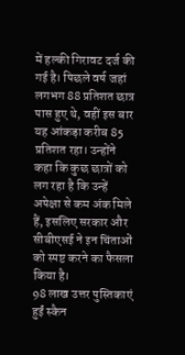में हल्की गिरावट दर्ज की गई है। पिछले वर्ष जहां लगभग 88 प्रतिशत छात्र पास हुए थे, वहीं इस बार यह आंकड़ा करीब 85 प्रतिशत रहा। उन्होंने कहा कि कुछ छात्रों को लग रहा है कि उन्हें अपेक्षा से कम अंक मिले हैं, इसलिए सरकार और सीबीएसई ने इन चिंताओं को स्पष्ट करने का फैसला किया है।
98 लाख उत्तर पुस्तिकाएं हुईं स्कैन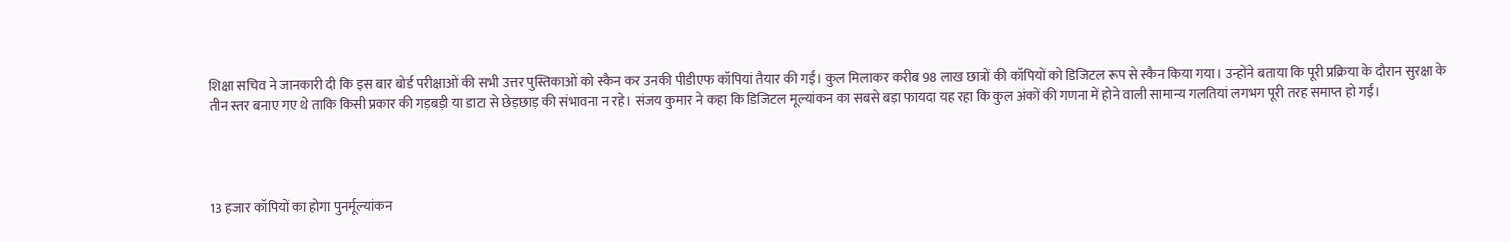शिक्षा सचिव ने जानकारी दी कि इस बार बोर्ड परीक्षाओं की सभी उत्तर पुस्तिकाओं को स्कैन कर उनकी पीडीएफ कॉपियां तैयार की गईं। कुल मिलाकर करीब 98 लाख छात्रों की कॉपियों को डिजिटल रूप से स्कैन किया गया। उन्होंने बताया कि पूरी प्रक्रिया के दौरान सुरक्षा के तीन स्तर बनाए गए थे ताकि किसी प्रकार की गड़बड़ी या डाटा से छेड़छाड़ की संभावना न रहे। संजय कुमार ने कहा कि डिजिटल मूल्यांकन का सबसे बड़ा फायदा यह रहा कि कुल अंकों की गणना में होने वाली सामान्य गलतियां लगभग पूरी तरह समाप्त हो गईं।




13 हजार कॉपियों का होगा पुनर्मूल्यांकन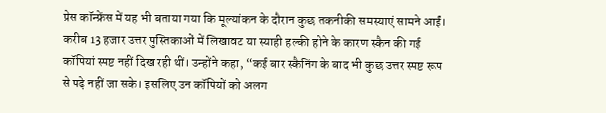प्रेस कॉन्फ्रेंस में यह भी बताया गया कि मूल्यांकन के दौरान कुछ तकनीकी समस्याएं सामने आईं। करीब 13 हजार उत्तर पुस्तिकाओं में लिखावट या स्याही हल्की होने के कारण स्कैन की गई कॉपियां स्पष्ट नहीं दिख रही थीं। उन्होंने कहा, “कई बार स्कैनिंग के बाद भी कुछ उत्तर स्पष्ट रूप से पढ़े नहीं जा सके। इसलिए उन कॉपियों को अलग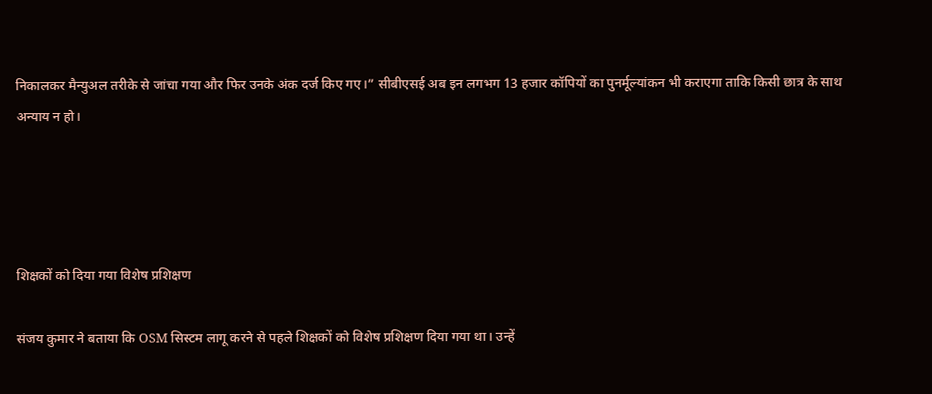निकालकर मैन्युअल तरीके से जांचा गया और फिर उनके अंक दर्ज किए गए।” सीबीएसई अब इन लगभग 13 हजार कॉपियों का पुनर्मूल्यांकन भी कराएगा ताकि किसी छात्र के साथ अन्याय न हो।




शिक्षकों को दिया गया विशेष प्रशिक्षण

संजय कुमार ने बताया कि OSM सिस्टम लागू करने से पहले शिक्षकों को विशेष प्रशिक्षण दिया गया था। उन्हें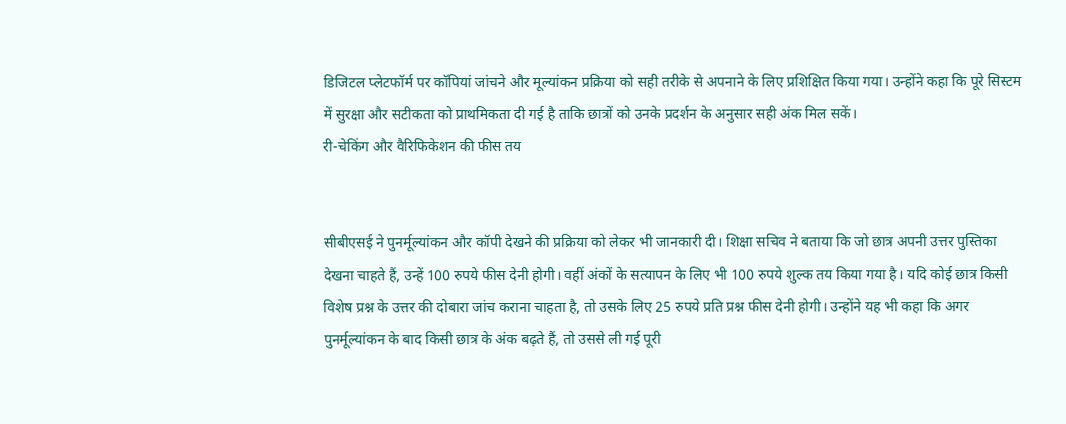डिजिटल प्लेटफॉर्म पर कॉपियां जांचने और मूल्यांकन प्रक्रिया को सही तरीके से अपनाने के लिए प्रशिक्षित किया गया। उन्होंने कहा कि पूरे सिस्टम में सुरक्षा और सटीकता को प्राथमिकता दी गई है ताकि छात्रों को उनके प्रदर्शन के अनुसार सही अंक मिल सकें।
री-चेकिंग और वैरिफिकेशन की फीस तय


सीबीएसई ने पुनर्मूल्यांकन और कॉपी देखने की प्रक्रिया को लेकर भी जानकारी दी। शिक्षा सचिव ने बताया कि जो छात्र अपनी उत्तर पुस्तिका देखना चाहते हैं, उन्हें 100 रुपये फीस देनी होगी। वहीं अंकों के सत्यापन के लिए भी 100 रुपये शुल्क तय किया गया है। यदि कोई छात्र किसी विशेष प्रश्न के उत्तर की दोबारा जांच कराना चाहता है, तो उसके लिए 25 रुपये प्रति प्रश्न फीस देनी होगी। उन्होंने यह भी कहा कि अगर पुनर्मूल्यांकन के बाद किसी छात्र के अंक बढ़ते हैं, तो उससे ली गई पूरी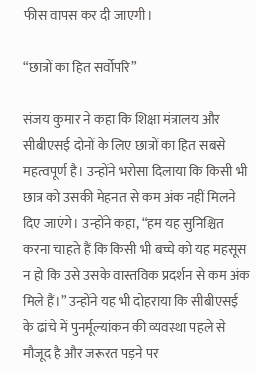फीस वापस कर दी जाएगी।

“छात्रों का हित सर्वोपरि”

संजय कुमार ने कहा कि शिक्षा मंत्रालय और सीबीएसई दोनों के लिए छात्रों का हित सबसे महत्वपूर्ण है। उन्होंने भरोसा दिलाया कि किसी भी छात्र को उसकी मेहनत से कम अंक नहीं मिलने दिए जाएंगे। उन्होंने कहा, “हम यह सुनिश्चित करना चाहते हैं कि किसी भी बच्चे को यह महसूस न हो कि उसे उसके वास्तविक प्रदर्शन से कम अंक मिले हैं।” उन्होंने यह भी दोहराया कि सीबीएसई के ढांचे में पुनर्मूल्यांकन की व्यवस्था पहले से मौजूद है और जरूरत पड़ने पर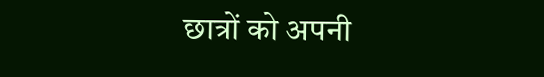छात्रों को अपनी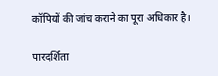कॉपियों की जांच कराने का पूरा अधिकार है।

पारदर्शिता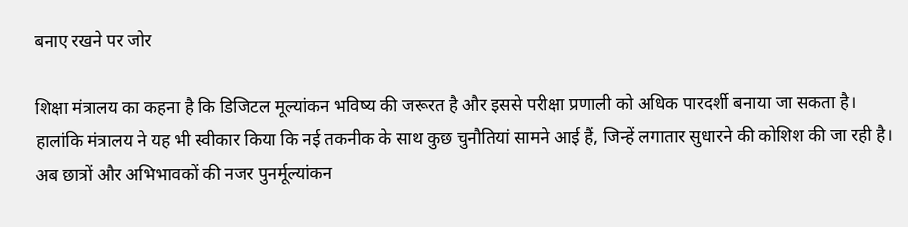बनाए रखने पर जोर

शिक्षा मंत्रालय का कहना है कि डिजिटल मूल्यांकन भविष्य की जरूरत है और इससे परीक्षा प्रणाली को अधिक पारदर्शी बनाया जा सकता है। हालांकि मंत्रालय ने यह भी स्वीकार किया कि नई तकनीक के साथ कुछ चुनौतियां सामने आई हैं, जिन्हें लगातार सुधारने की कोशिश की जा रही है। अब छात्रों और अभिभावकों की नजर पुनर्मूल्यांकन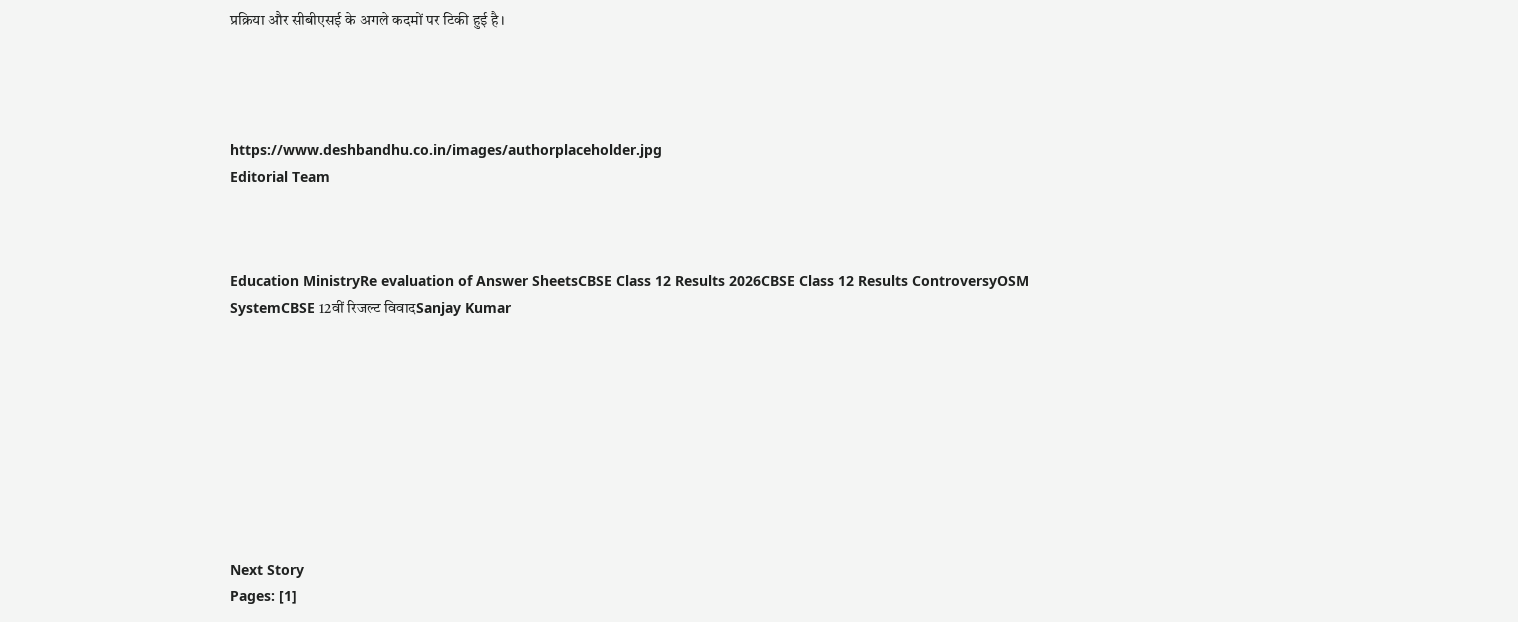प्रक्रिया और सीबीएसई के अगले कदमों पर टिकी हुई है।




https://www.deshbandhu.co.in/images/authorplaceholder.jpg
Editorial Team



Education MinistryRe evaluation of Answer SheetsCBSE Class 12 Results 2026CBSE Class 12 Results ControversyOSM SystemCBSE 12वीं रिजल्ट विवादSanjay Kumar









Next Story
Pages: [1]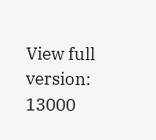View full version: 13000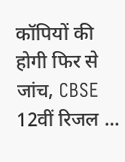कॉपियों की होगी फिर से जांच, CBSE 12वीं रिजल ...